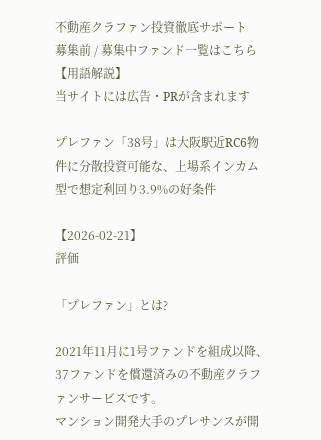不動産クラファン投資徹底サポート
募集前 / 募集中ファンド一覧はこちら
【用語解説】
当サイトには広告・PRが含まれます

プレファン「38号」は大阪駅近RC6物件に分散投資可能な、上場系インカム型で想定利回り3.9%の好条件

【2026-02-21】
評価

「プレファン」とは?

2021年11月に1号ファンドを組成以降、37ファンドを償還済みの不動産クラファンサービスです。
マンション開発大手のプレサンスが開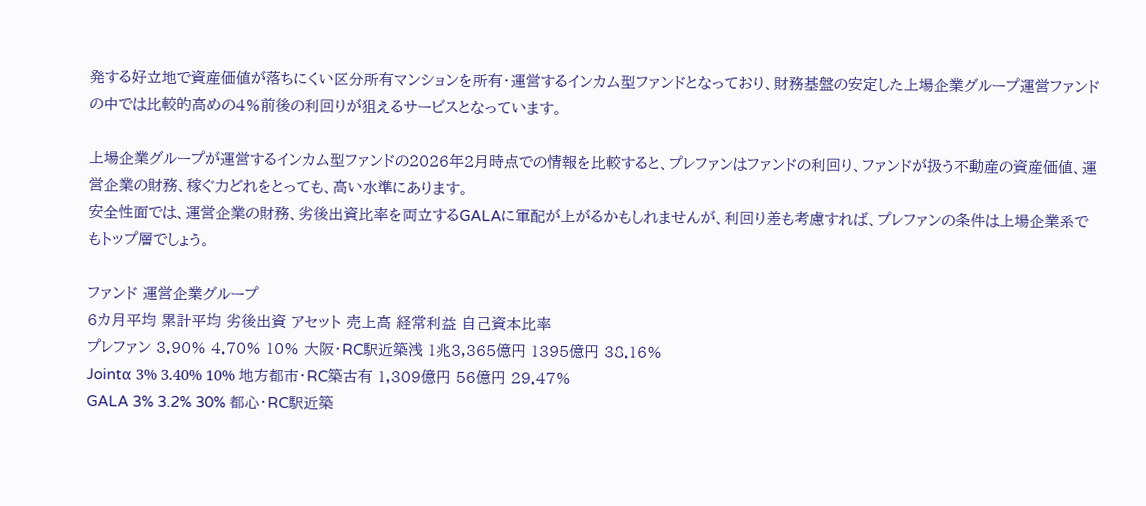発する好立地で資産価値が落ちにくい区分所有マンションを所有・運営するインカム型ファンドとなっており、財務基盤の安定した上場企業グループ運営ファンドの中では比較的高めの4%前後の利回りが狙えるサービスとなっています。

上場企業グループが運営するインカム型ファンドの2026年2月時点での情報を比較すると、プレファンはファンドの利回り、ファンドが扱う不動産の資産価値、運営企業の財務、稼ぐ力どれをとっても、高い水準にあります。
安全性面では、運営企業の財務、劣後出資比率を両立するGALAに軍配が上がるかもしれませんが、利回り差も考慮すれば、プレファンの条件は上場企業系でもトップ層でしょう。

ファンド 運営企業グループ
6カ月平均 累計平均 劣後出資 アセット 売上高 経常利益 自己資本比率
プレファン 3.90% 4.70% 10% 大阪・RC駅近築浅 1兆3,365億円 1395億円 38.16%
Jointα 3% 3.40% 10% 地方都市・RC築古有 1,309億円 56億円 29.47%
GALA 3% 3.2% 30% 都心・RC駅近築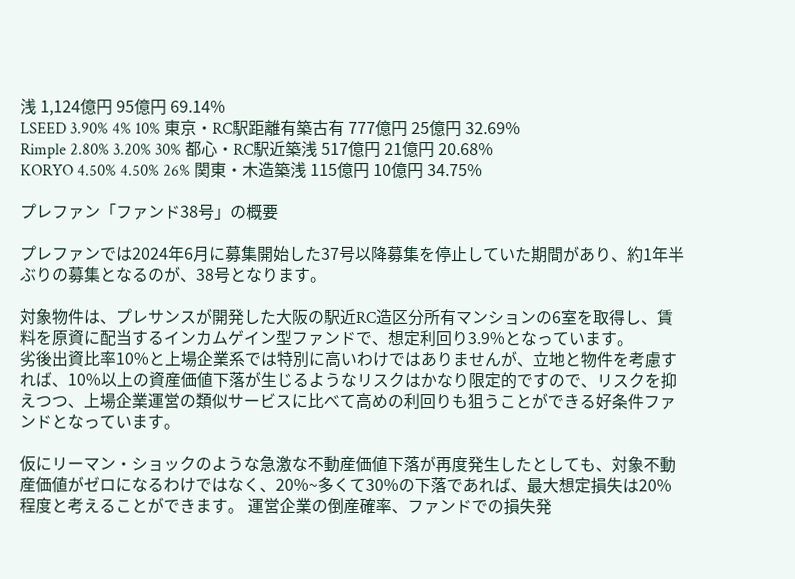浅 1,124億円 95億円 69.14%
LSEED 3.90% 4% 10% 東京・RC駅距離有築古有 777億円 25億円 32.69%
Rimple 2.80% 3.20% 30% 都心・RC駅近築浅 517億円 21億円 20.68%
KORYO 4.50% 4.50% 26% 関東・木造築浅 115億円 10億円 34.75%

プレファン「ファンド38号」の概要

プレファンでは2024年6月に募集開始した37号以降募集を停止していた期間があり、約1年半ぶりの募集となるのが、38号となります。

対象物件は、プレサンスが開発した大阪の駅近RC造区分所有マンションの6室を取得し、賃料を原資に配当するインカムゲイン型ファンドで、想定利回り3.9%となっています。
劣後出資比率10%と上場企業系では特別に高いわけではありませんが、立地と物件を考慮すれば、10%以上の資産価値下落が生じるようなリスクはかなり限定的ですので、リスクを抑えつつ、上場企業運営の類似サービスに比べて高めの利回りも狙うことができる好条件ファンドとなっています。

仮にリーマン・ショックのような急激な不動産価値下落が再度発生したとしても、対象不動産価値がゼロになるわけではなく、20%~多くて30%の下落であれば、最大想定損失は20%程度と考えることができます。 運営企業の倒産確率、ファンドでの損失発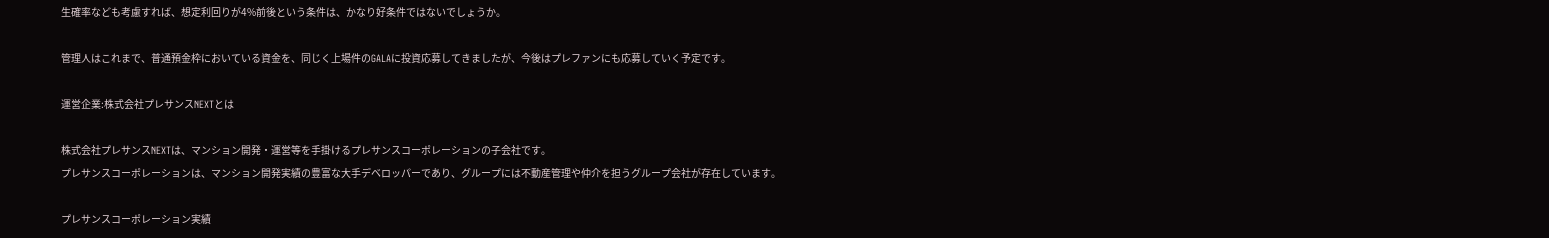生確率なども考慮すれば、想定利回りが4%前後という条件は、かなり好条件ではないでしょうか。

管理人はこれまで、普通預金枠においている資金を、同じく上場件のGALAに投資応募してきましたが、今後はプレファンにも応募していく予定です。

運営企業:株式会社プレサンスNEXTとは

株式会社プレサンスNEXTは、マンション開発・運営等を手掛けるプレサンスコーポレーションの子会社です。
プレサンスコーポレーションは、マンション開発実績の豊富な大手デベロッパーであり、グループには不動産管理や仲介を担うグループ会社が存在しています。

プレサンスコーポレーション実績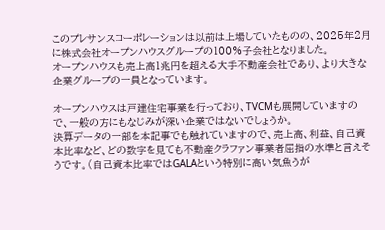このプレサンスコーポレーションは以前は上場していたものの、2025年2月に株式会社オープンハウスグループの100%子会社となりました。
オープンハウスも売上高1兆円を超える大手不動産会社であり、より大きな企業グループの一員となっています。

オープンハウスは戸建住宅事業を行っており、TVCMも展開していますので、一般の方にもなじみが深い企業ではないでしょうか。
決算データの一部を本記事でも触れていますので、売上高、利益、自己資本比率など、どの数字を見ても不動産クラファン事業者屈指の水準と言えそうです。(自己資本比率ではGALAという特別に高い気魚うが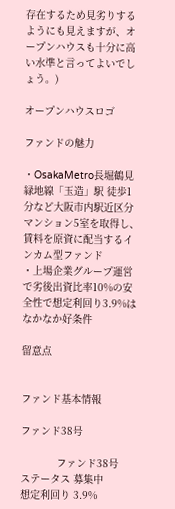存在するため見劣りするようにも見えますが、オープンハウスも十分に高い水準と言ってよいでしょう。)

オープンハウスロゴ

ファンドの魅力

・OsakaMetro長堀鶴見緑地線「玉造」駅 徒歩1分など大阪市内駅近区分マンション5室を取得し、賃料を原資に配当するインカム型ファンド
・上場企業グループ運営で劣後出資比率10%の安全性で想定利回り3.9%はなかなか好条件

留意点


ファンド基本情報

ファンド38号

            ファンド38号
ステータス 募集中
想定利回り 3.9%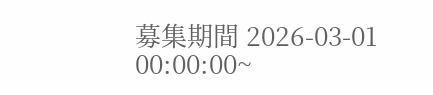募集期間 2026-03-01 00:00:00~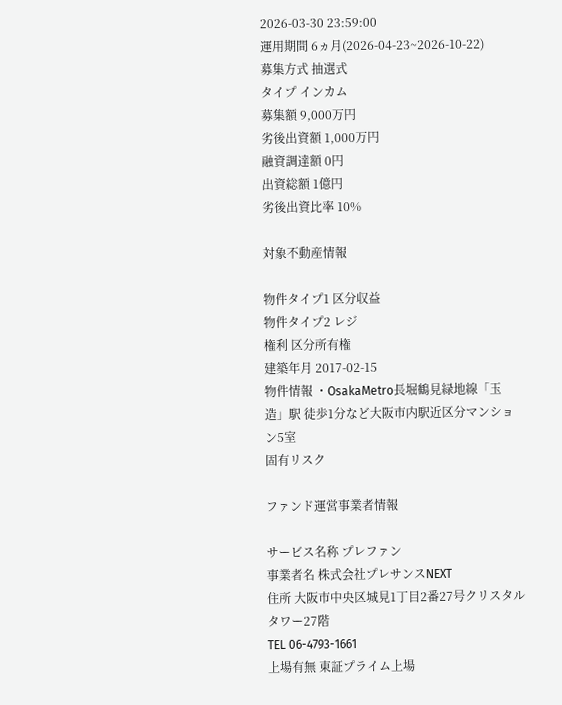2026-03-30 23:59:00
運用期間 6ヵ月(2026-04-23~2026-10-22)
募集方式 抽選式
タイプ インカム
募集額 9,000万円
劣後出資額 1,000万円
融資調達額 0円
出資総額 1億円
劣後出資比率 10%

対象不動産情報

物件タイプ1 区分収益
物件タイプ2 レジ
権利 区分所有権
建築年月 2017-02-15
物件情報 ・OsakaMetro長堀鶴見緑地線「玉造」駅 徒歩1分など大阪市内駅近区分マンション5室
固有リスク

ファンド運営事業者情報

サービス名称 プレファン
事業者名 株式会社プレサンスNEXT
住所 大阪市中央区城見1丁目2番27号クリスタルタワー27階
TEL 06-4793-1661
上場有無 東証プライム上場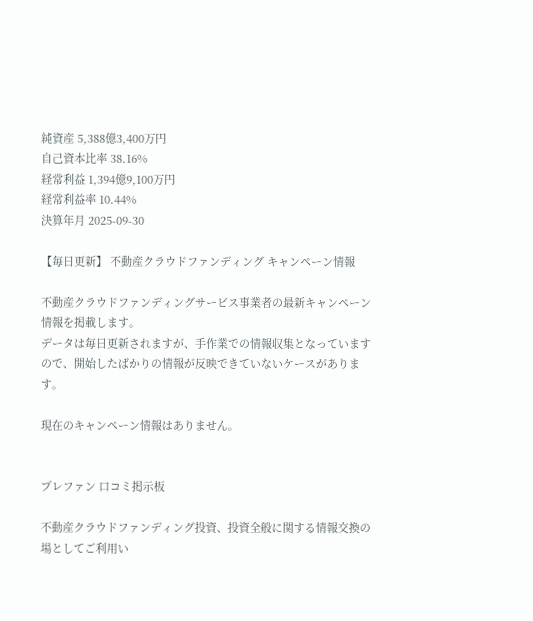純資産 5,388億3,400万円
自己資本比率 38.16%
経常利益 1,394億9,100万円
経常利益率 10.44%
決算年月 2025-09-30

【毎日更新】 不動産クラウドファンディング キャンペーン情報

不動産クラウドファンディングサービス事業者の最新キャンペーン情報を掲載します。
データは毎日更新されますが、手作業での情報収集となっていますので、開始したばかりの情報が反映できていないケースがあります。

現在のキャンペーン情報はありません。


プレファン 口コミ掲示板

不動産クラウドファンディング投資、投資全般に関する情報交換の場としてご利用い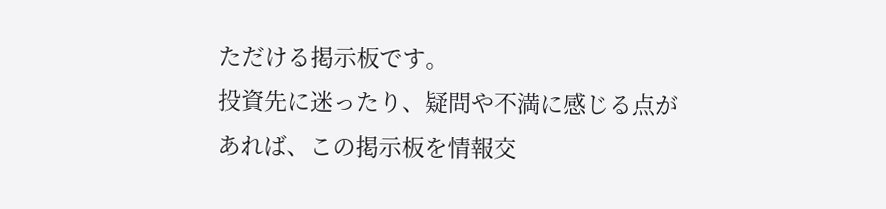ただける掲示板です。
投資先に迷ったり、疑問や不満に感じる点があれば、この掲示板を情報交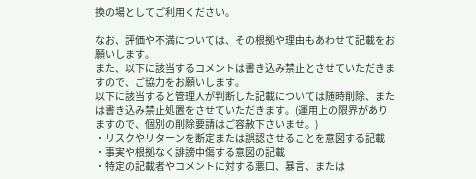換の場としてご利用ください。

なお、評価や不満については、その根拠や理由もあわせて記載をお願いします。
また、以下に該当するコメントは書き込み禁止とさせていただきますので、ご協力をお願いします。
以下に該当すると管理人が判断した記載については随時削除、または書き込み禁止処置をさせていただきます。(運用上の限界がありますので、個別の削除要請はご容赦下さいませ。)
・リスクやリターンを断定または誤認させることを意図する記載
・事実や根拠なく誹謗中傷する意図の記載
・特定の記載者やコメントに対する悪口、暴言、または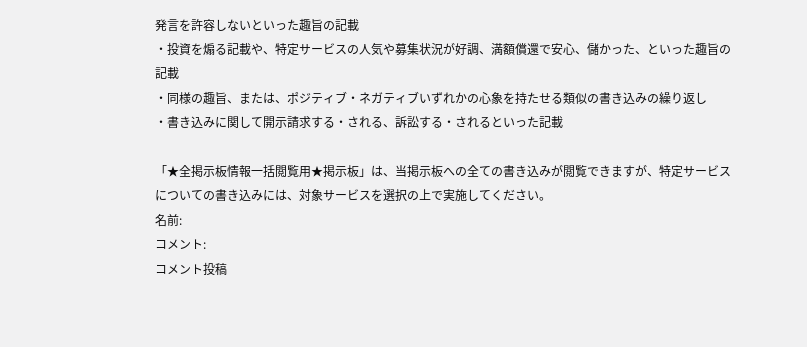発言を許容しないといった趣旨の記載
・投資を煽る記載や、特定サービスの人気や募集状況が好調、満額償還で安心、儲かった、といった趣旨の記載
・同様の趣旨、または、ポジティブ・ネガティブいずれかの心象を持たせる類似の書き込みの繰り返し
・書き込みに関して開示請求する・される、訴訟する・されるといった記載

「★全掲示板情報一括閲覧用★掲示板」は、当掲示板への全ての書き込みが閲覧できますが、特定サービスについての書き込みには、対象サービスを選択の上で実施してください。
名前:
コメント:
コメント投稿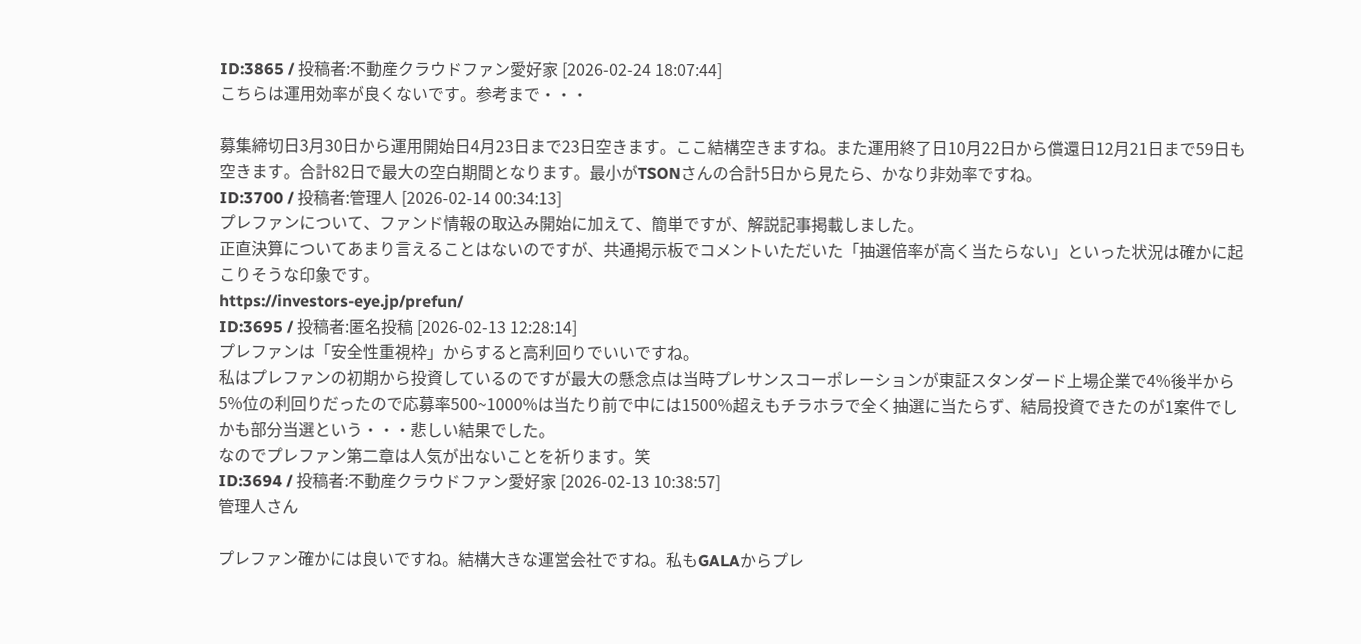ID:3865 / 投稿者:不動産クラウドファン愛好家 [2026-02-24 18:07:44]
こちらは運用効率が良くないです。参考まで・・・

募集締切日3月30日から運用開始日4月23日まで23日空きます。ここ結構空きますね。また運用終了日10月22日から償還日12月21日まで59日も空きます。合計82日で最大の空白期間となります。最小がTSONさんの合計5日から見たら、かなり非効率ですね。
ID:3700 / 投稿者:管理人 [2026-02-14 00:34:13]
プレファンについて、ファンド情報の取込み開始に加えて、簡単ですが、解説記事掲載しました。
正直決算についてあまり言えることはないのですが、共通掲示板でコメントいただいた「抽選倍率が高く当たらない」といった状況は確かに起こりそうな印象です。
https://investors-eye.jp/prefun/
ID:3695 / 投稿者:匿名投稿 [2026-02-13 12:28:14]
プレファンは「安全性重視枠」からすると高利回りでいいですね。
私はプレファンの初期から投資しているのですが最大の懸念点は当時プレサンスコーポレーションが東証スタンダード上場企業で4%後半から5%位の利回りだったので応募率500~1000%は当たり前で中には1500%超えもチラホラで全く抽選に当たらず、結局投資できたのが1案件でしかも部分当選という・・・悲しい結果でした。
なのでプレファン第二章は人気が出ないことを祈ります。笑
ID:3694 / 投稿者:不動産クラウドファン愛好家 [2026-02-13 10:38:57]
管理人さん

プレファン確かには良いですね。結構大きな運営会社ですね。私もGALAからプレ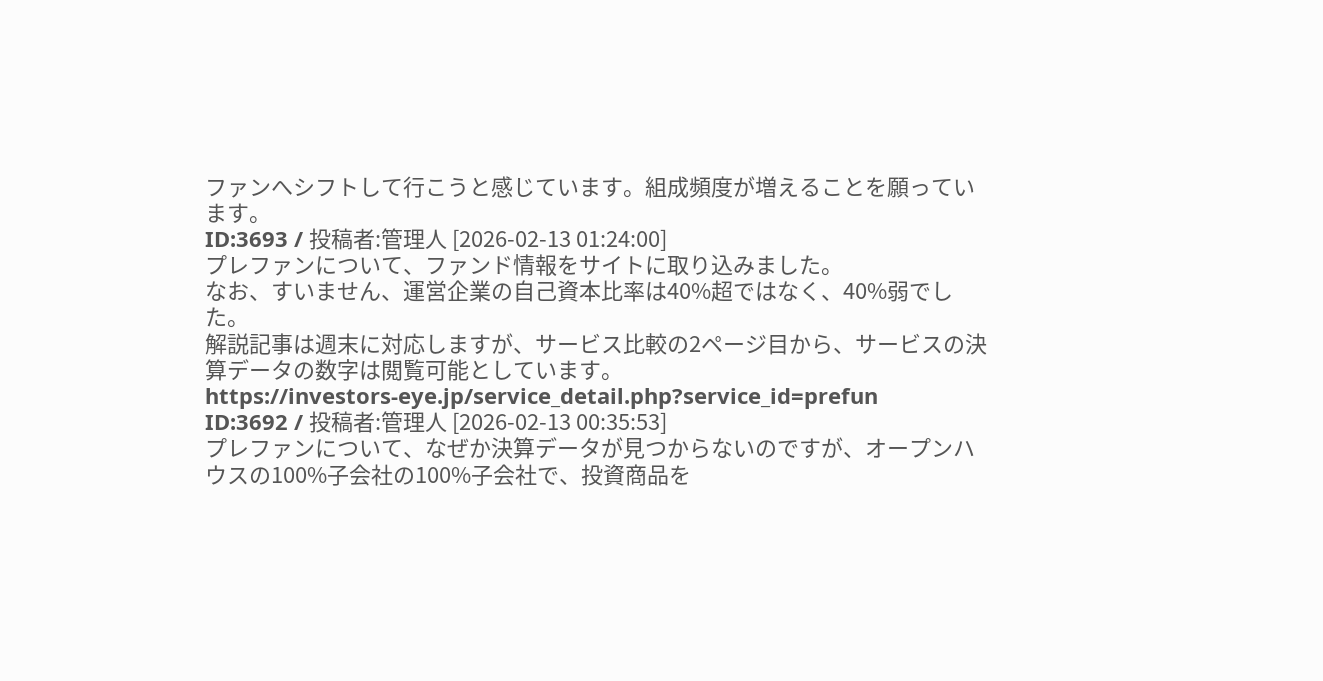ファンへシフトして行こうと感じています。組成頻度が増えることを願っています。
ID:3693 / 投稿者:管理人 [2026-02-13 01:24:00]
プレファンについて、ファンド情報をサイトに取り込みました。
なお、すいません、運営企業の自己資本比率は40%超ではなく、40%弱でした。
解説記事は週末に対応しますが、サービス比較の2ページ目から、サービスの決算データの数字は閲覧可能としています。
https://investors-eye.jp/service_detail.php?service_id=prefun
ID:3692 / 投稿者:管理人 [2026-02-13 00:35:53]
プレファンについて、なぜか決算データが見つからないのですが、オープンハウスの100%子会社の100%子会社で、投資商品を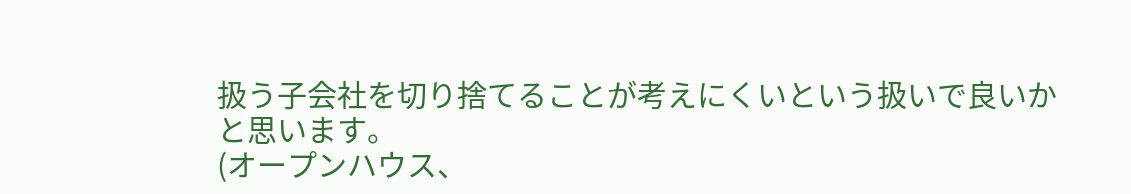扱う子会社を切り捨てることが考えにくいという扱いで良いかと思います。
(オープンハウス、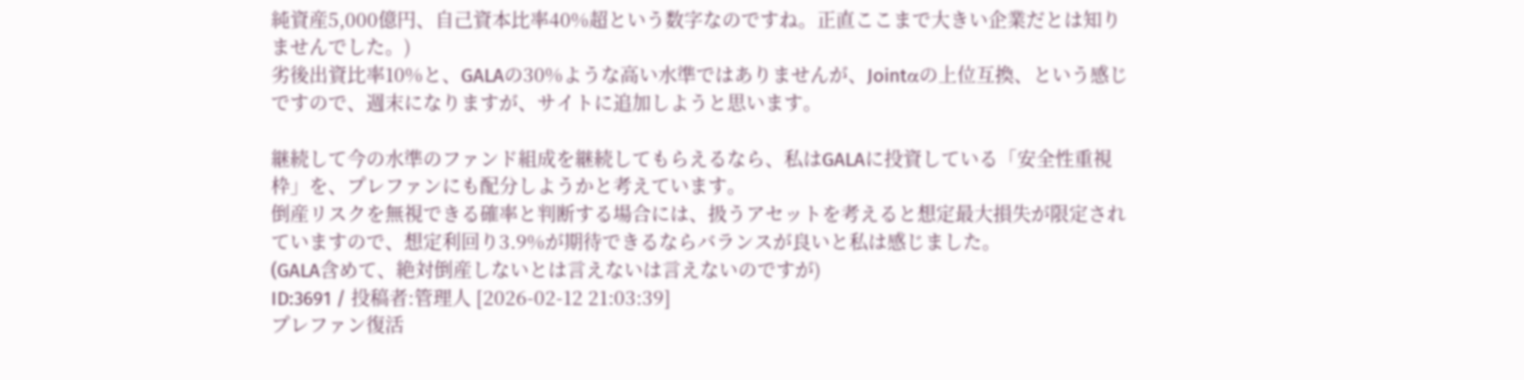純資産5,000億円、自己資本比率40%超という数字なのですね。正直ここまで大きい企業だとは知りませんでした。)
劣後出資比率10%と、GALAの30%ような高い水準ではありませんが、Jointαの上位互換、という感じですので、週末になりますが、サイトに追加しようと思います。

継続して今の水準のファンド組成を継続してもらえるなら、私はGALAに投資している「安全性重視枠」を、プレファンにも配分しようかと考えています。
倒産リスクを無視できる確率と判断する場合には、扱うアセットを考えると想定最大損失が限定されていますので、想定利回り3.9%が期待できるならバランスが良いと私は感じました。
(GALA含めて、絶対倒産しないとは言えないは言えないのですが)
ID:3691 / 投稿者:管理人 [2026-02-12 21:03:39]
プレファン復活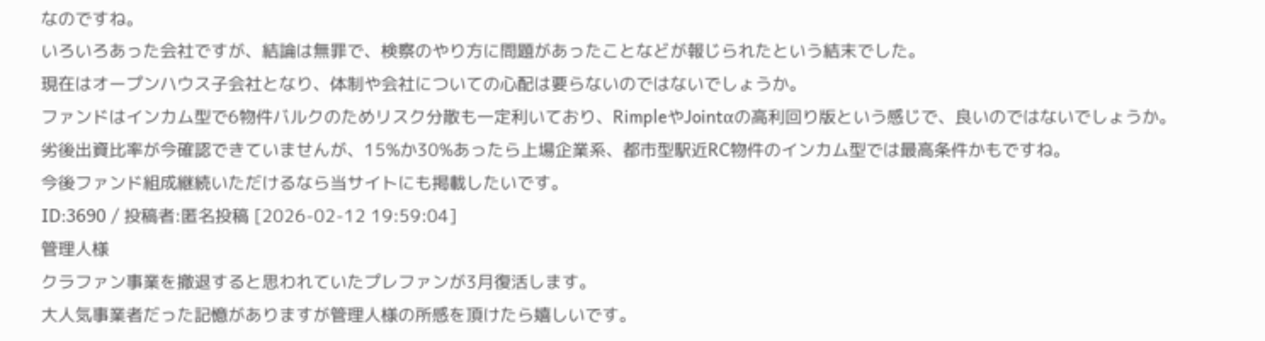なのですね。
いろいろあった会社ですが、結論は無罪で、検察のやり方に問題があったことなどが報じられたという結末でした。
現在はオープンハウス子会社となり、体制や会社についての心配は要らないのではないでしょうか。
ファンドはインカム型で6物件バルクのためリスク分散も一定利いており、RimpleやJointαの高利回り版という感じで、良いのではないでしょうか。
劣後出資比率が今確認できていませんが、15%か30%あったら上場企業系、都市型駅近RC物件のインカム型では最高条件かもですね。
今後ファンド組成継続いただけるなら当サイトにも掲載したいです。
ID:3690 / 投稿者:匿名投稿 [2026-02-12 19:59:04]
管理人様
クラファン事業を撤退すると思われていたプレファンが3月復活します。
大人気事業者だった記憶がありますが管理人様の所感を頂けたら嬉しいです。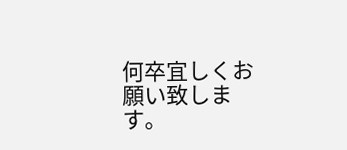何卒宜しくお願い致します。